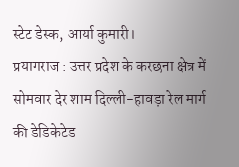स्टेट डेस्क, आर्या कुमारी।
प्रयागराज : उत्तर प्रदेश के करछना क्षेत्र में सोमवार देर शाम दिल्ली-हावड़ा रेल मार्ग की डेडिकेटेड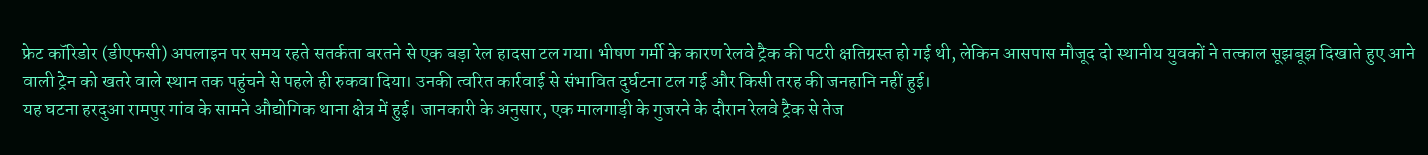फ्रेट कॉरिडोर (डीएफसी) अपलाइन पर समय रहते सतर्कता बरतने से एक बड़ा रेल हादसा टल गया। भीषण गर्मी के कारण रेलवे ट्रैक की पटरी क्षतिग्रस्त हो गई थी, लेकिन आसपास मौजूद दो स्थानीय युवकों ने तत्काल सूझबूझ दिखाते हुए आने वाली ट्रेन को खतरे वाले स्थान तक पहुंचने से पहले ही रुकवा दिया। उनकी त्वरित कार्रवाई से संभावित दुर्घटना टल गई और किसी तरह की जनहानि नहीं हुई।
यह घटना हरदुआ रामपुर गांव के सामने औद्योगिक थाना क्षेत्र में हुई। जानकारी के अनुसार, एक मालगाड़ी के गुजरने के दौरान रेलवे ट्रैक से तेज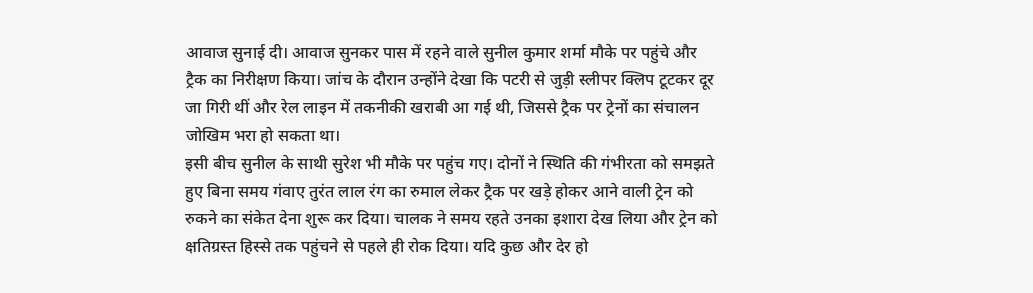आवाज सुनाई दी। आवाज सुनकर पास में रहने वाले सुनील कुमार शर्मा मौके पर पहुंचे और ट्रैक का निरीक्षण किया। जांच के दौरान उन्होंने देखा कि पटरी से जुड़ी स्लीपर क्लिप टूटकर दूर जा गिरी थीं और रेल लाइन में तकनीकी खराबी आ गई थी, जिससे ट्रैक पर ट्रेनों का संचालन जोखिम भरा हो सकता था।
इसी बीच सुनील के साथी सुरेश भी मौके पर पहुंच गए। दोनों ने स्थिति की गंभीरता को समझते हुए बिना समय गंवाए तुरंत लाल रंग का रुमाल लेकर ट्रैक पर खड़े होकर आने वाली ट्रेन को रुकने का संकेत देना शुरू कर दिया। चालक ने समय रहते उनका इशारा देख लिया और ट्रेन को क्षतिग्रस्त हिस्से तक पहुंचने से पहले ही रोक दिया। यदि कुछ और देर हो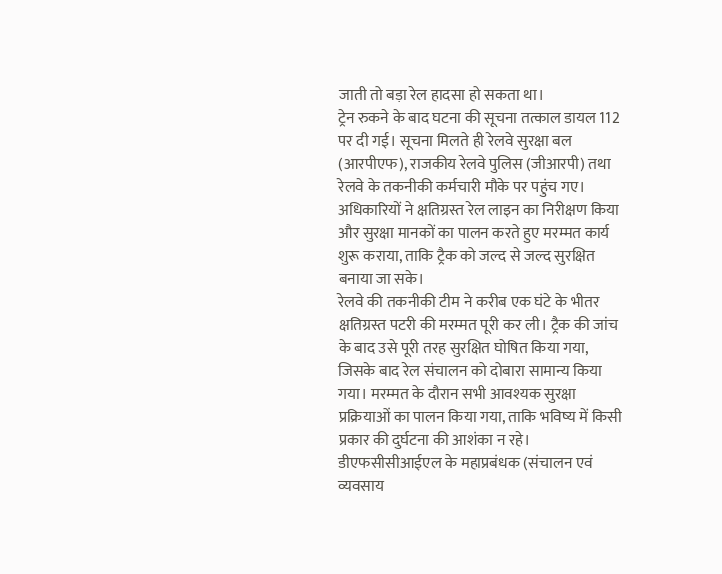जाती तो बड़ा रेल हादसा हो सकता था।
ट्रेन रुकने के बाद घटना की सूचना तत्काल डायल 112 पर दी गई। सूचना मिलते ही रेलवे सुरक्षा बल (आरपीएफ), राजकीय रेलवे पुलिस (जीआरपी) तथा रेलवे के तकनीकी कर्मचारी मौके पर पहुंच गए। अधिकारियों ने क्षतिग्रस्त रेल लाइन का निरीक्षण किया और सुरक्षा मानकों का पालन करते हुए मरम्मत कार्य शुरू कराया, ताकि ट्रैक को जल्द से जल्द सुरक्षित बनाया जा सके।
रेलवे की तकनीकी टीम ने करीब एक घंटे के भीतर क्षतिग्रस्त पटरी की मरम्मत पूरी कर ली। ट्रैक की जांच के बाद उसे पूरी तरह सुरक्षित घोषित किया गया, जिसके बाद रेल संचालन को दोबारा सामान्य किया गया। मरम्मत के दौरान सभी आवश्यक सुरक्षा प्रक्रियाओं का पालन किया गया, ताकि भविष्य में किसी प्रकार की दुर्घटना की आशंका न रहे।
डीएफसीसीआईएल के महाप्रबंधक (संचालन एवं व्यवसाय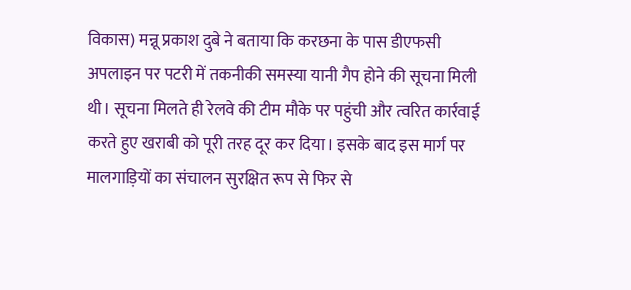विकास) मन्नू प्रकाश दुबे ने बताया कि करछना के पास डीएफसी अपलाइन पर पटरी में तकनीकी समस्या यानी गैप होने की सूचना मिली थी। सूचना मिलते ही रेलवे की टीम मौके पर पहुंची और त्वरित कार्रवाई करते हुए खराबी को पूरी तरह दूर कर दिया। इसके बाद इस मार्ग पर मालगाड़ियों का संचालन सुरक्षित रूप से फिर से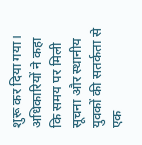शुरू कर दिया गया। अधिकारियों ने कहा कि समय पर मिली सूचना और स्थानीय युवकों की सतर्कता से एक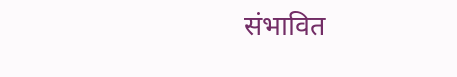संभावित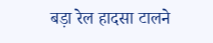बड़ा रेल हादसा टालने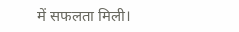में सफलता मिली।